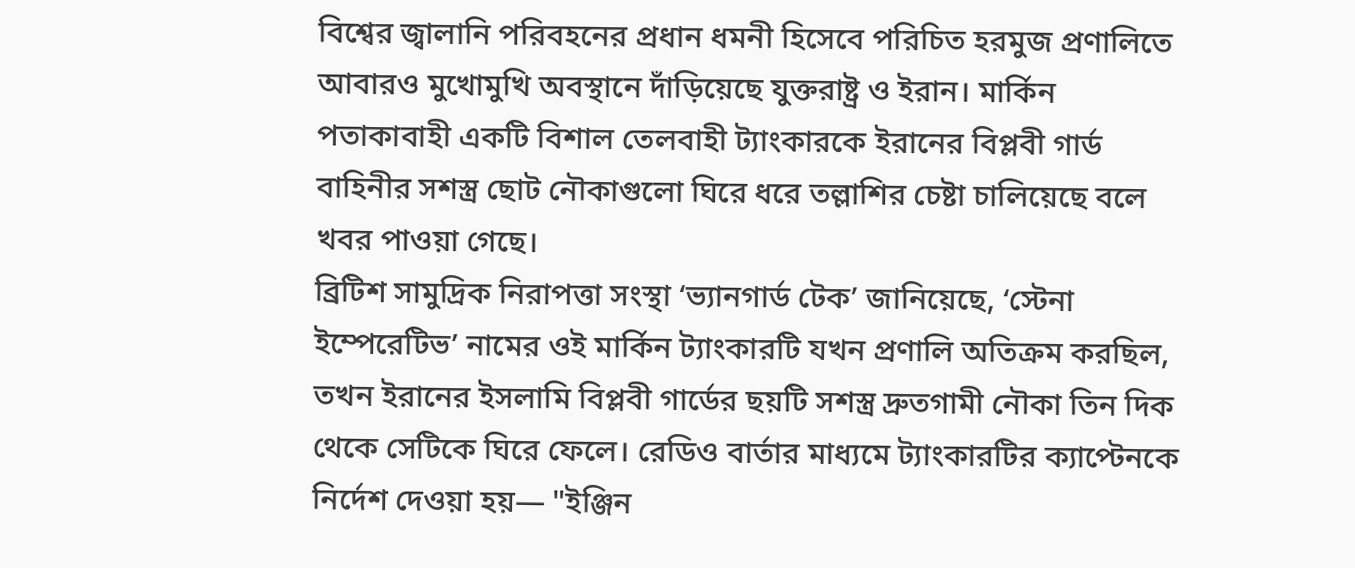বিশ্বের জ্বালানি পরিবহনের প্রধান ধমনী হিসেবে পরিচিত হরমুজ প্রণালিতে আবারও মুখোমুখি অবস্থানে দাঁড়িয়েছে যুক্তরাষ্ট্র ও ইরান। মার্কিন পতাকাবাহী একটি বিশাল তেলবাহী ট্যাংকারকে ইরানের বিপ্লবী গার্ড বাহিনীর সশস্ত্র ছোট নৌকাগুলো ঘিরে ধরে তল্লাশির চেষ্টা চালিয়েছে বলে খবর পাওয়া গেছে।
ব্রিটিশ সামুদ্রিক নিরাপত্তা সংস্থা ‘ভ্যানগার্ড টেক’ জানিয়েছে, ‘স্টেনা ইম্পেরেটিভ’ নামের ওই মার্কিন ট্যাংকারটি যখন প্রণালি অতিক্রম করছিল, তখন ইরানের ইসলামি বিপ্লবী গার্ডের ছয়টি সশস্ত্র দ্রুতগামী নৌকা তিন দিক থেকে সেটিকে ঘিরে ফেলে। রেডিও বার্তার মাধ্যমে ট্যাংকারটির ক্যাপ্টেনকে নির্দেশ দেওয়া হয়— "ইঞ্জিন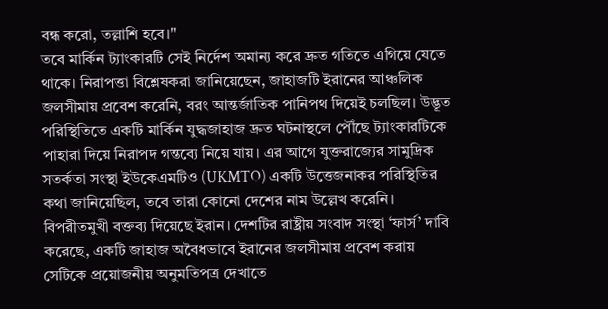বন্ধ করো, তল্লাশি হবে।"
তবে মার্কিন ট্যাংকারটি সেই নির্দেশ অমান্য করে দ্রুত গতিতে এগিয়ে যেতে থাকে। নিরাপত্তা বিশ্লেষকরা জানিয়েছেন, জাহাজটি ইরানের আঞ্চলিক জলসীমায় প্রবেশ করেনি, বরং আন্তর্জাতিক পানিপথ দিয়েই চলছিল। উদ্ভূত পরিস্থিতিতে একটি মার্কিন যুদ্ধজাহাজ দ্রুত ঘটনাস্থলে পৌঁছে ট্যাংকারটিকে পাহারা দিয়ে নিরাপদ গন্তব্যে নিয়ে যায়। এর আগে যুক্তরাজ্যের সামুদ্রিক সতর্কতা সংস্থা ইউকেএমটিও (UKMTO) একটি উত্তেজনাকর পরিস্থিতির কথা জানিয়েছিল, তবে তারা কোনো দেশের নাম উল্লেখ করেনি।
বিপরীতমুখী বক্তব্য দিয়েছে ইরান। দেশটির রাষ্ট্রীয় সংবাদ সংস্থা ‘ফার্স’ দাবি করেছে, একটি জাহাজ অবৈধভাবে ইরানের জলসীমায় প্রবেশ করায় সেটিকে প্রয়োজনীয় অনুমতিপত্র দেখাতে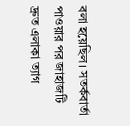বলা হয়েছিল। সতর্কবার্তা পাওয়ার পর জাহাজটি দ্রুত এলাকা ত্যাগ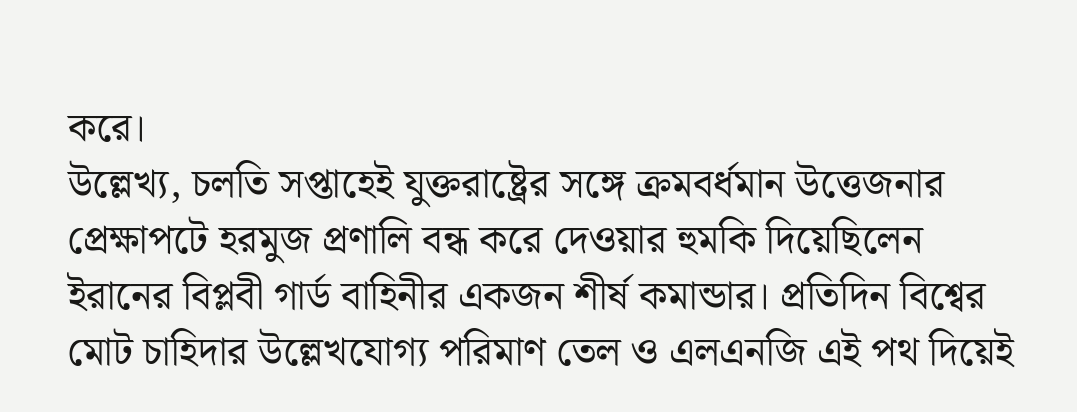করে।
উল্লেখ্য, চলতি সপ্তাহেই যুক্তরাষ্ট্রের সঙ্গে ক্রমবর্ধমান উত্তেজনার প্রেক্ষাপটে হরমুজ প্রণালি বন্ধ করে দেওয়ার হুমকি দিয়েছিলেন ইরানের বিপ্লবী গার্ড বাহিনীর একজন শীর্ষ কমান্ডার। প্রতিদিন বিশ্বের মোট চাহিদার উল্লেখযোগ্য পরিমাণ তেল ও এলএনজি এই পথ দিয়েই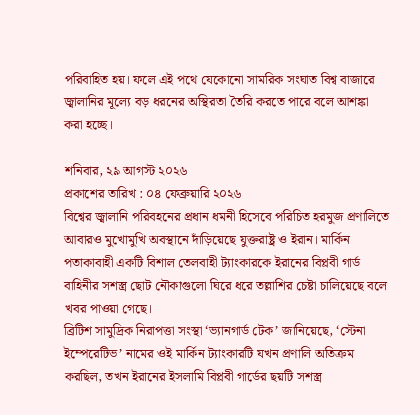পরিবাহিত হয়। ফলে এই পথে যেকোনো সামরিক সংঘাত বিশ্ব বাজারে জ্বালানির মূল্যে বড় ধরনের অস্থিরতা তৈরি করতে পারে বলে আশঙ্কা করা হচ্ছে।

শনিবার, ২৯ আগস্ট ২০২৬
প্রকাশের তারিখ : ০৪ ফেব্রুয়ারি ২০২৬
বিশ্বের জ্বালানি পরিবহনের প্রধান ধমনী হিসেবে পরিচিত হরমুজ প্রণালিতে আবারও মুখোমুখি অবস্থানে দাঁড়িয়েছে যুক্তরাষ্ট্র ও ইরান। মার্কিন পতাকাবাহী একটি বিশাল তেলবাহী ট্যাংকারকে ইরানের বিপ্লবী গার্ড বাহিনীর সশস্ত্র ছোট নৌকাগুলো ঘিরে ধরে তল্লাশির চেষ্টা চালিয়েছে বলে খবর পাওয়া গেছে।
ব্রিটিশ সামুদ্রিক নিরাপত্তা সংস্থা ‘ভ্যানগার্ড টেক’ জানিয়েছে, ‘স্টেনা ইম্পেরেটিভ’ নামের ওই মার্কিন ট্যাংকারটি যখন প্রণালি অতিক্রম করছিল, তখন ইরানের ইসলামি বিপ্লবী গার্ডের ছয়টি সশস্ত্র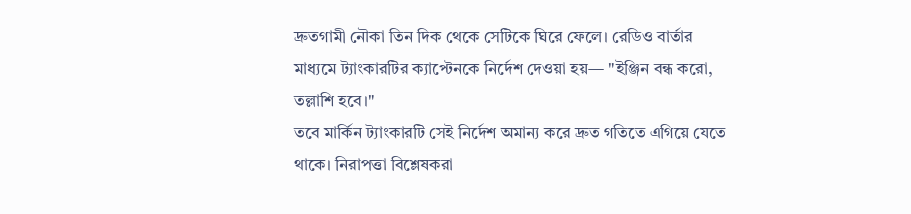দ্রুতগামী নৌকা তিন দিক থেকে সেটিকে ঘিরে ফেলে। রেডিও বার্তার মাধ্যমে ট্যাংকারটির ক্যাপ্টেনকে নির্দেশ দেওয়া হয়— "ইঞ্জিন বন্ধ করো, তল্লাশি হবে।"
তবে মার্কিন ট্যাংকারটি সেই নির্দেশ অমান্য করে দ্রুত গতিতে এগিয়ে যেতে থাকে। নিরাপত্তা বিশ্লেষকরা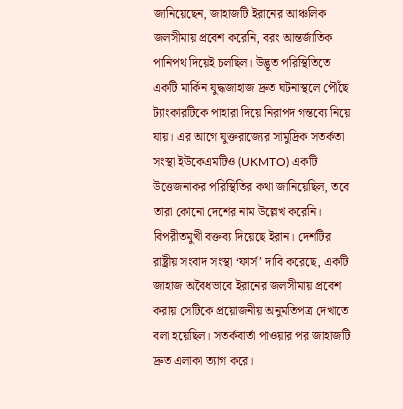জানিয়েছেন, জাহাজটি ইরানের আঞ্চলিক জলসীমায় প্রবেশ করেনি, বরং আন্তর্জাতিক পানিপথ দিয়েই চলছিল। উদ্ভূত পরিস্থিতিতে একটি মার্কিন যুদ্ধজাহাজ দ্রুত ঘটনাস্থলে পৌঁছে ট্যাংকারটিকে পাহারা দিয়ে নিরাপদ গন্তব্যে নিয়ে যায়। এর আগে যুক্তরাজ্যের সামুদ্রিক সতর্কতা সংস্থা ইউকেএমটিও (UKMTO) একটি উত্তেজনাকর পরিস্থিতির কথা জানিয়েছিল, তবে তারা কোনো দেশের নাম উল্লেখ করেনি।
বিপরীতমুখী বক্তব্য দিয়েছে ইরান। দেশটির রাষ্ট্রীয় সংবাদ সংস্থা ‘ফার্স’ দাবি করেছে, একটি জাহাজ অবৈধভাবে ইরানের জলসীমায় প্রবেশ করায় সেটিকে প্রয়োজনীয় অনুমতিপত্র দেখাতে বলা হয়েছিল। সতর্কবার্তা পাওয়ার পর জাহাজটি দ্রুত এলাকা ত্যাগ করে।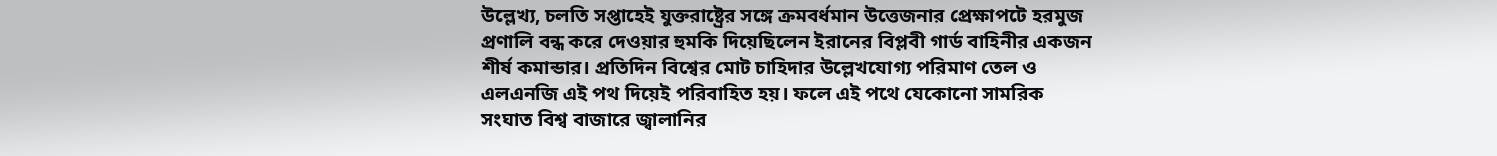উল্লেখ্য, চলতি সপ্তাহেই যুক্তরাষ্ট্রের সঙ্গে ক্রমবর্ধমান উত্তেজনার প্রেক্ষাপটে হরমুজ প্রণালি বন্ধ করে দেওয়ার হুমকি দিয়েছিলেন ইরানের বিপ্লবী গার্ড বাহিনীর একজন শীর্ষ কমান্ডার। প্রতিদিন বিশ্বের মোট চাহিদার উল্লেখযোগ্য পরিমাণ তেল ও এলএনজি এই পথ দিয়েই পরিবাহিত হয়। ফলে এই পথে যেকোনো সামরিক সংঘাত বিশ্ব বাজারে জ্বালানির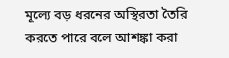মূল্যে বড় ধরনের অস্থিরতা তৈরি করতে পারে বলে আশঙ্কা করা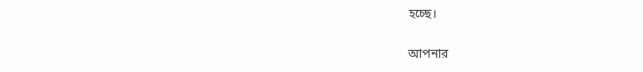হচ্ছে।

আপনার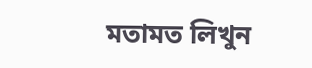মতামত লিখুন